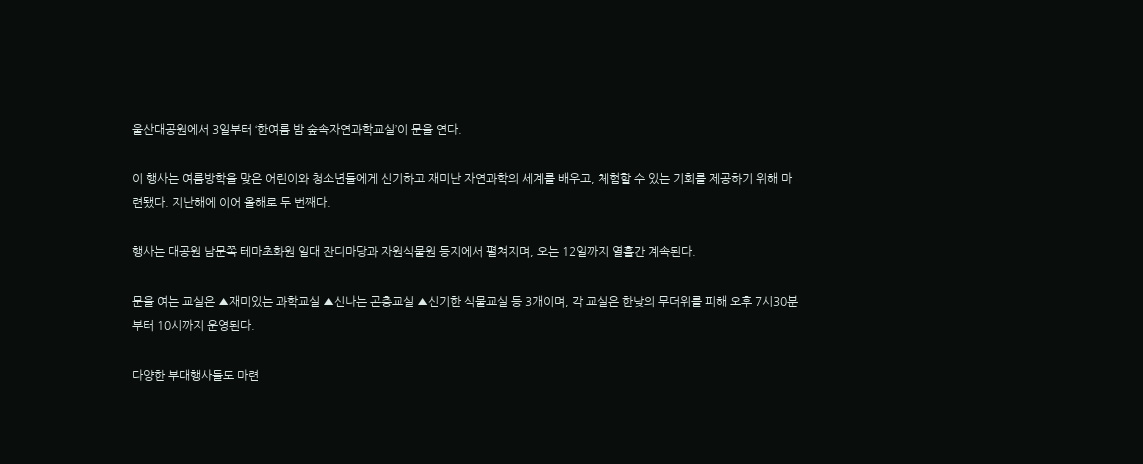울산대공원에서 3일부터 ‘한여름 밤 숲속자연과학교실’이 문을 연다.

이 행사는 여름방학을 맞은 어린이와 청소년들에게 신기하고 재미난 자연과학의 세계를 배우고, 체험할 수 있는 기회를 제공하기 위해 마련됐다. 지난해에 이어 올해로 두 번째다.

행사는 대공원 남문쪽 테마초화원 일대 잔디마당과 자원식물원 등지에서 펼쳐지며, 오는 12일까지 열흘간 계속된다.

문을 여는 교실은 ▲재미있는 과학교실 ▲신나는 곤충교실 ▲신기한 식물교실 등 3개이며, 각 교실은 한낮의 무더위를 피해 오후 7시30분부터 10시까지 운영된다.

다양한 부대행사들도 마련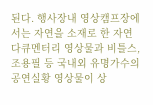된다. 행사장내 영상캠프장에서는 자연을 소재로 한 자연 다큐멘터리 영상물과 비틀스, 조용필 등 국내외 유명가수의 공연실황 영상물이 상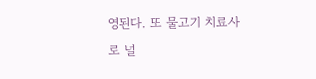영된다. 또 물고기 치료사로 널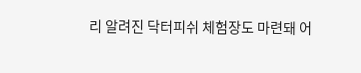리 알려진 닥터피쉬 체험장도 마련돼 어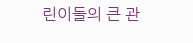린이들의 큰 관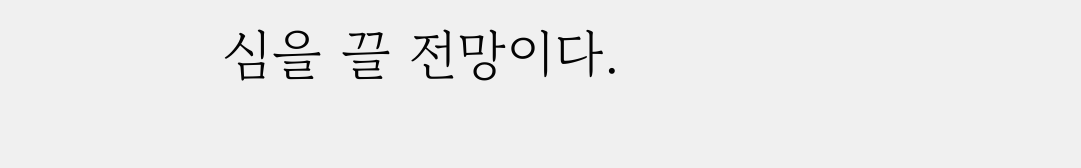심을 끌 전망이다.